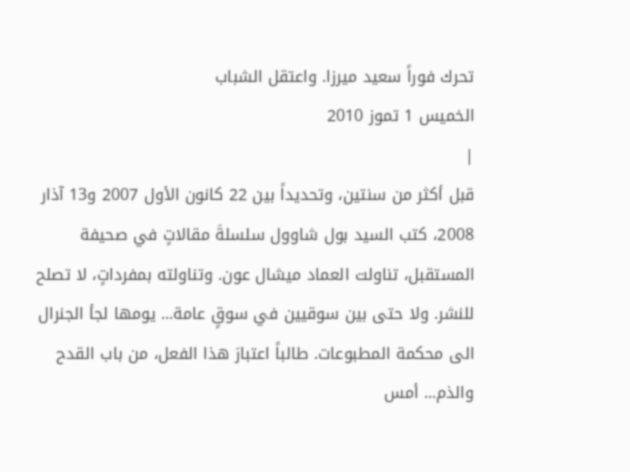تحرك فوراً سعيد ميرزا. واعتقل الشباب
الخميس 1 تموز 2010
|
قبل أكثر من سنتين، وتحديداً بين 22 كانون الأول 2007 و13 آذار 2008، كتب السيد بول شاوول سلسلةَ مقالاتٍ في صحيفة المستقبل، تناولت العماد ميشال عون. وتناولته بمفرداتٍ، لا تصلح للنشر. ولا حتى بين سوقيين في سوقٍ عامة... يومها لجأ الجنرال الى محكمة المطبوعات. طالباً اعتبارَ هذا الفعل، من باب القدح والذم... أمس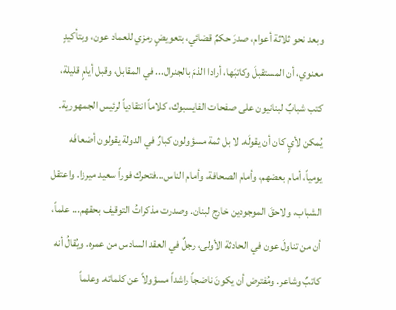وبعد نحو ثلاثة أعوام، صدرَ حكمٌ قضائي، بتعويضٍ رمزي للعماد عون، وبتأكيدٍ معنوي، أن المستقبلَ وكاتبَها، أرادا الذمَ بالجنرال... في المقابل، وقبل أيامٍ قليلة، كتب شبابٌ لبنانيون على صفحات الفايسبوك، كلاماً انتقادياً لرئيس الجمهورية. يُمكن لأيٍ كان أن يقولَه. لا بل ثمة مسؤولون كبارٌ في الدولة يقولون أضعافَه يومياً، أمام بعضهم، وأمام الصحافة، وأمام الناس...فتحرك فوراً سعيد ميرزا. واعتقل الشباب، ولاحقَ الموجودين خارج لبنان. وصدرت مذكراتُ التوقيف بحقهم... علماً، أن من تناولَ عون في الحادثة الأولى، رجلٌ في العقد السادس من عمره. ويُقالُ أنه كاتبٌ وشاعر. ومُفترض أن يكونَ ناضجاً راشداً مسؤولاً عن كلماته. وعلماً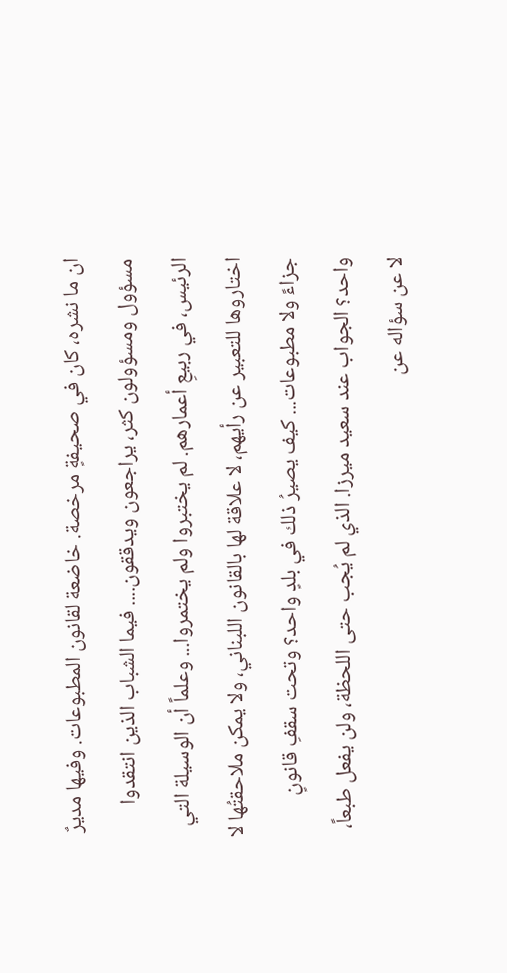ان ما نشره، كان في صحيفةٍ مرخصة. خاضعة لقانون المطبوعات. وفيها مديرٌ مسؤول ومسؤولون كثر، يراجعون ويدققون.... فيما الشباب الذين انتقدوا الرئيس، في ربيعِ أعمارهم. لم يختبروا ولم يختمروا... وعلماً أن الوسيلة التي اختاروها للتعبير عن رأيهم، لا علاقة لها بالقانون اللبناني، ولا يمكن ملاحقتُها لا جزاءً ولا مطبوعات... كيف يصيرُ ذلك في بلدٍ واحد؟ وتحت سقفِ قانونٍ واحد؟ الجواب عند سعيد ميرزا. الذي لم يُجب حتى اللحظة، ولن يفعل طبعاً، لا عن سؤاله عن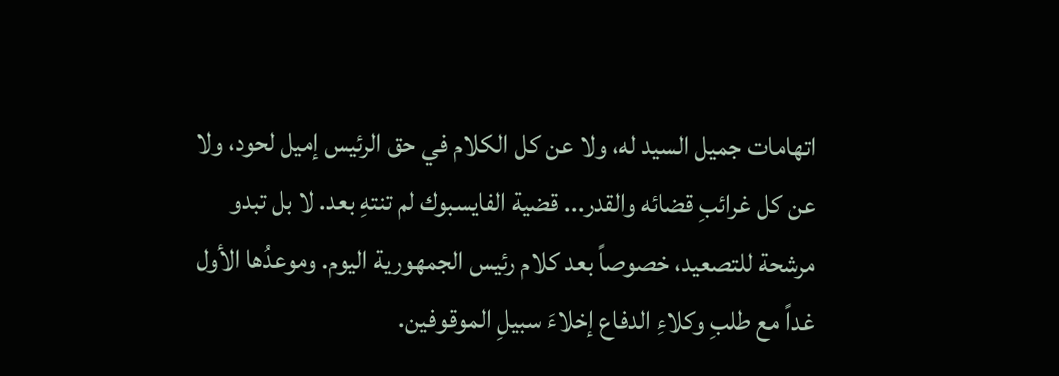اتهامات جميل السيد له، ولا عن كل الكلام في حق الرئيس إميل لحود، ولا عن كل غرائبِ قضائه والقدر... قضية الفايسبوك لم تنتهِ بعد. لا بل تبدو مرشحة للتصعيد، خصوصاً بعد كلام رئيس الجمهورية اليوم. وموعدُها الأول غداً مع طلبِ وكلاءِ الدفاع إخلاءَ سبيلِ الموقوفين.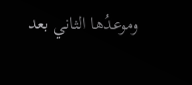وموعدُها الثاني بعد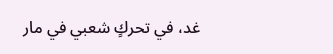غد، في تحركٍ شعبي في مار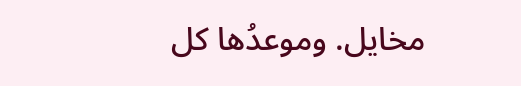مخايل. وموعدُها كل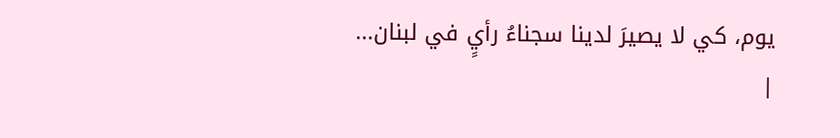يوم، كي لا يصيرَ لدينا سجناءُ رأيٍ في لبنان...
|